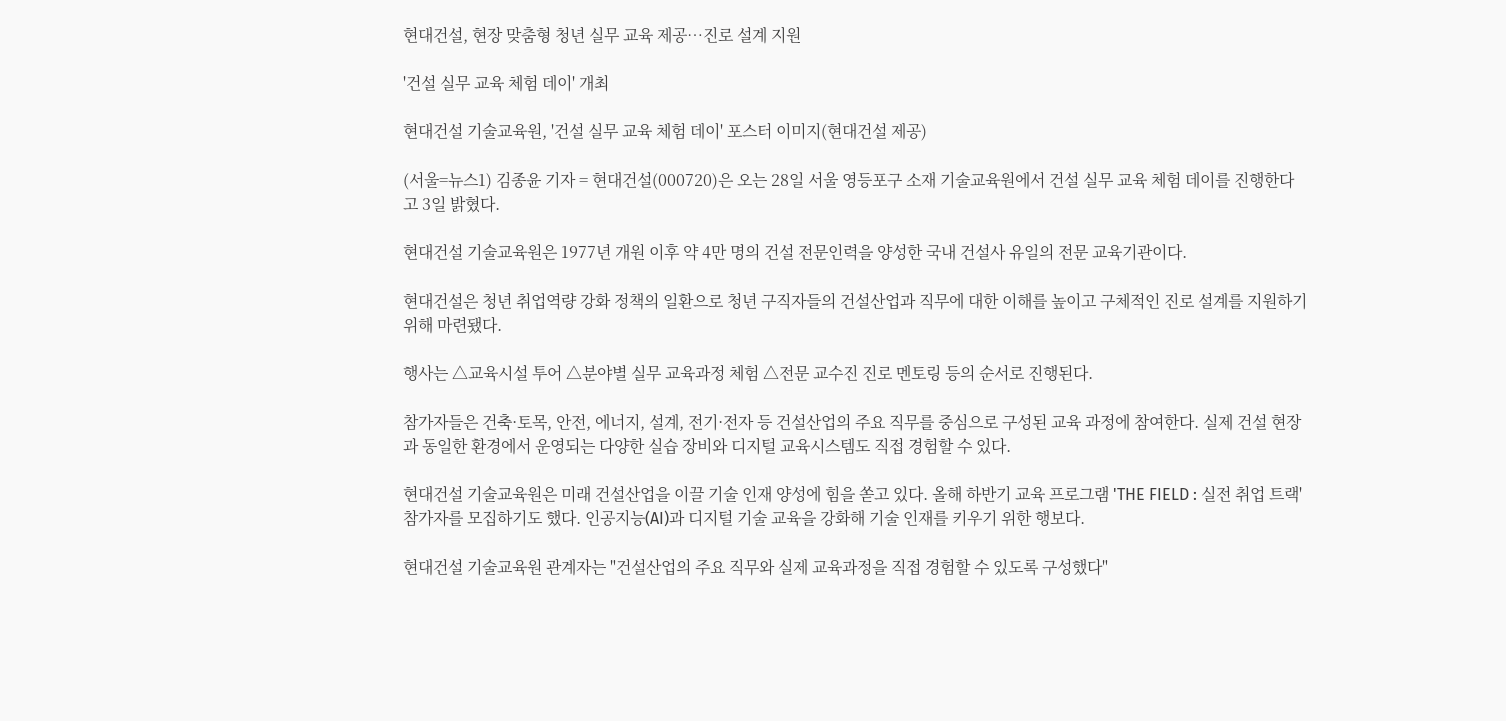현대건설, 현장 맞춤형 청년 실무 교육 제공…진로 설계 지원

'건설 실무 교육 체험 데이' 개최

현대건설 기술교육원, '건설 실무 교육 체험 데이' 포스터 이미지(현대건설 제공)

(서울=뉴스1) 김종윤 기자 = 현대건설(000720)은 오는 28일 서울 영등포구 소재 기술교육원에서 건설 실무 교육 체험 데이를 진행한다고 3일 밝혔다.

현대건설 기술교육원은 1977년 개원 이후 약 4만 명의 건설 전문인력을 양성한 국내 건설사 유일의 전문 교육기관이다.

현대건설은 청년 취업역량 강화 정책의 일환으로 청년 구직자들의 건설산업과 직무에 대한 이해를 높이고 구체적인 진로 설계를 지원하기 위해 마련됐다.

행사는 △교육시설 투어 △분야별 실무 교육과정 체험 △전문 교수진 진로 멘토링 등의 순서로 진행된다.

참가자들은 건축·토목, 안전, 에너지, 설계, 전기·전자 등 건설산업의 주요 직무를 중심으로 구성된 교육 과정에 참여한다. 실제 건설 현장과 동일한 환경에서 운영되는 다양한 실습 장비와 디지털 교육시스템도 직접 경험할 수 있다.

현대건설 기술교육원은 미래 건설산업을 이끌 기술 인재 양성에 힘을 쏟고 있다. 올해 하반기 교육 프로그램 'THE FIELD : 실전 취업 트랙' 참가자를 모집하기도 했다. 인공지능(AI)과 디지털 기술 교육을 강화해 기술 인재를 키우기 위한 행보다.

현대건설 기술교육원 관계자는 "건설산업의 주요 직무와 실제 교육과정을 직접 경험할 수 있도록 구성했다"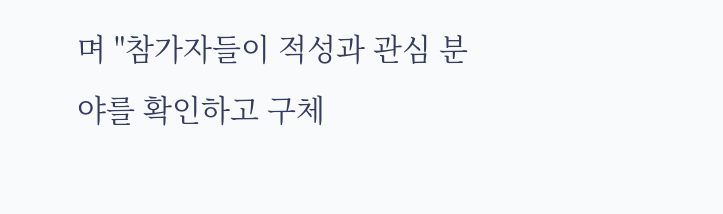며 "참가자들이 적성과 관심 분야를 확인하고 구체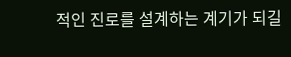적인 진로를 설계하는 계기가 되길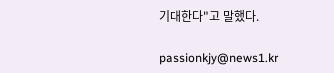기대한다"고 말했다.

passionkjy@news1.kr